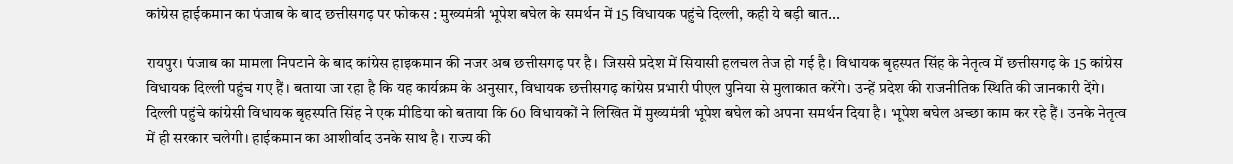कांग्रेस हाईकमान का पंजाब के बाद छत्तीसगढ़ पर फोकस : मुख्यमंत्री भूपेश बघेल के समर्थन में 15 विधायक पहुंचे दिल्ली, कही ये बड़ी बात...

रायपुर। पंजाब का मामला निपटाने के बाद कांग्रेस हाइकमान की नजर अब छत्तीसगढ़ पर है। जिससे प्रदेश में सियासी हलचल तेज हो गई है। विधायक बृहस्पत सिंह के नेतृत्व में छत्तीसगढ़ के 15 कांग्रेस विधायक दिल्ली पहुंच गए हैं। बताया जा रहा है कि यह कार्यक्रम के अनुसार, विधायक छत्तीसगढ़ कांग्रेस प्रभारी पीएल पुनिया से मुलाकात करेंगे। उन्हें प्रदेश की राजनीतिक स्थिति की जानकारी देंगे। दिल्ली पहुंचे कांग्रेसी विधायक बृहस्पति सिंह ने एक मीडिया को बताया कि 60 विधायकों ने लिखित में मुख्यमंत्री भूपेश बघेल को अपना समर्थन दिया है। भूपेश बघेल अच्छा काम कर रहे हैं। उनके नेतृत्व में ही सरकार चलेगी। हाईकमान का आशीर्वाद उनके साथ है। राज्य की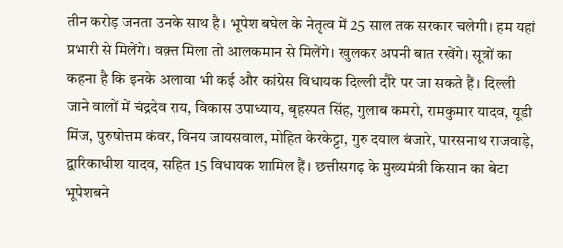तीन करोड़ जनता उनके साथ है। भूपेश बघेल के नेतृत्व में 25 साल तक सरकार चलेगी। हम यहां प्रभारी से मिलेंगे। वक़्त मिला तो आलकमान से मिलेंगे। खुलकर अपनी बात रखेंगे। सूत्रों का कहना है कि इनके अलावा भी कई और कांग्रेस विधायक दिल्ली दौरे पर जा सकते हैं। दिल्ली जाने वालों में चंद्रदेव राय, विकास उपाध्याय, बृहस्पत सिंह, गुलाब कमरो, रामकुमार यादव, यूडी मिंज, पुरुषोत्तम कंवर, विनय जायसवाल, मोहित केरकेट्टा, गुरु दयाल बंजारे, पारसनाथ राजवाड़े, द्वारिकाधीश यादव, सहित 15 विधायक शामिल हैं। छत्तीसगढ़ के मुख्यमंत्री किसान का बेटा भूपेशबने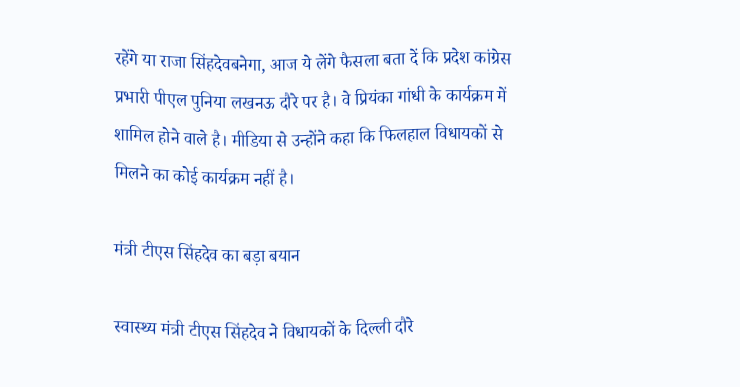रहेंगे या राजा सिंहदेवबनेगा, आज ये लेंगे फैसला बता दें कि प्रदेश कांग्रेस प्रभारी पीएल पुनिया लखनऊ दौरे पर है। वे प्रियंका गांधी के कार्यक्रम में शामिल होने वाले है। मीडिया से उन्होंने कहा कि फिलहाल विधायकों से मिलने का कोई कार्यक्रम नहीं है।

मंत्री टीएस सिंहदेव का बड़ा बयान

स्वास्थ्य मंत्री टीएस सिंहदेव ने विधायकों के दिल्ली दौरे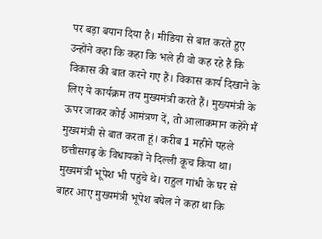पर बड़ा बयान दिया है। मीडिया से बात करते हुए उन्होंने कहा कि कहा कि भले ही वो कह रहे हैं कि विकास की बात करने गए हैं। विकास कार्य दिखाने के लिए ये कार्यक्रम तय मुख्यमंत्री करते हैं। मुख्यमंत्री के ऊपर जाकर कोई आमंत्रण दें, तो आलाकमान कहेंगे मैं मुख्यमंत्री से बात करता हूं। करीब 1 महीने पहले छत्तीसगढ़ के विधायकों ने दिल्ली कूच किया था। मुख्यमंत्री भूपेश भी पहुंचे थे। राहुल गांधी के घर से बाहर आए मुख्यमंत्री भूपेश बघेल ने कहा था कि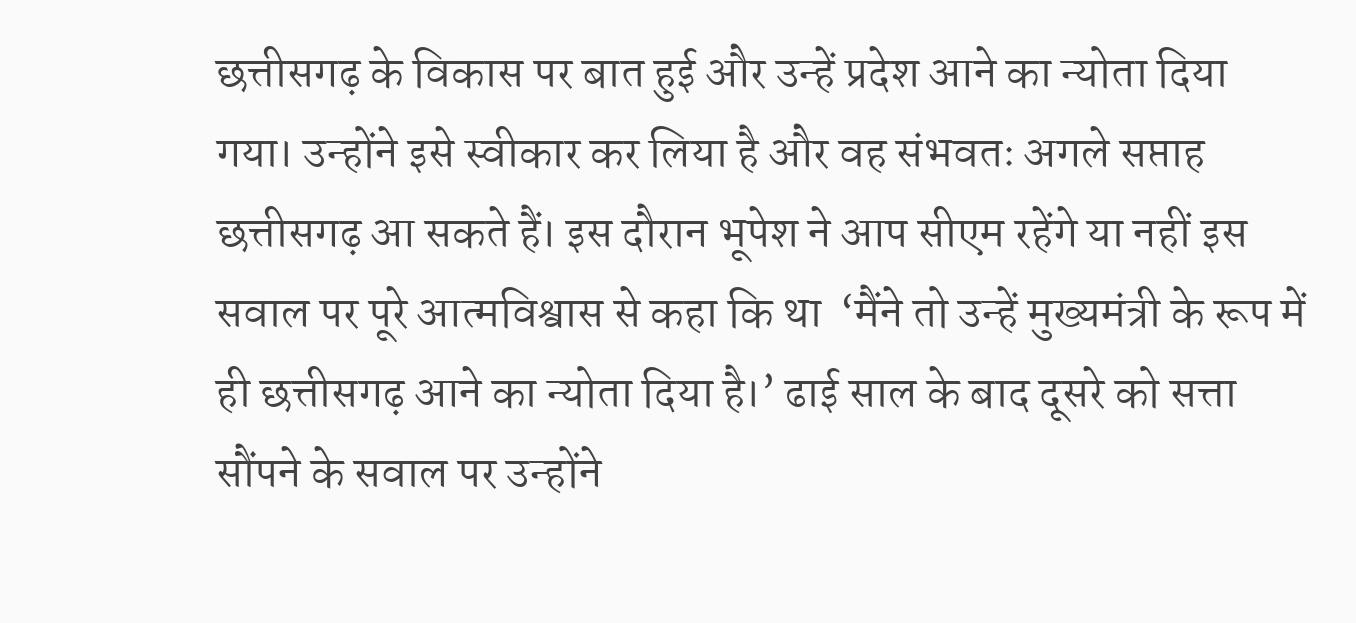छत्तीसगढ़ के विकास पर बात हुई और उन्हें प्रदेश आने का न्योता दिया गया। उन्होंने इसे स्वीकार कर लिया है और वह संभवतः अगले सप्ताह छत्तीसगढ़ आ सकते हैं। इस दौरान भूपेश ने आप सीएम रहेंगे या नहीं इस सवाल पर पूरे आत्मविश्वास से कहा कि था  ‘मैंने तो उन्हें मुख्यमंत्री के रूप में ही छत्तीसगढ़ आने का न्योता दिया है।’ ढाई साल के बाद दूसरे को सत्ता सौंपने के सवाल पर उन्होंने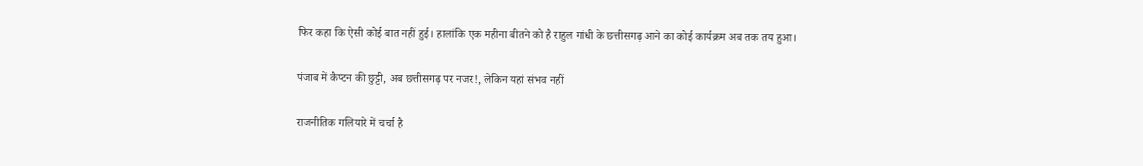फिर कहा कि ऐसी कोई बात नहीं हुई। हालांकि एक महीना बीतने को है राहुल गांधी के छत्तीसगढ़ आने का कोई कार्यक्रम अब तक तय हुआ।

पंजाब में कैप्टन की छुट्टी, अब छत्तीसगढ़ पर नजर!, लेकिन यहां संभव नहीं

राजनीतिक गलियारे में चर्चा है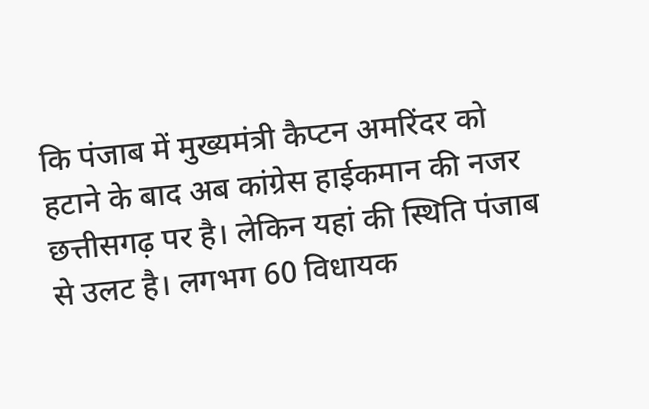कि पंजाब में मुख्यमंत्री कैप्टन अमरिंदर को हटाने के बाद अब कांग्रेस हाईकमान की नजर छत्तीसगढ़ पर है। लेकिन यहां की स्थिति पंजाब से उलट है। लगभग 60 विधायक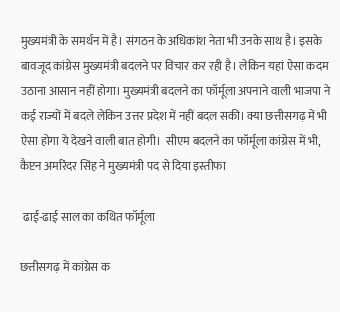मुख्यमंत्री के समर्थन में है। संगठन के अधिकांश नेता भी उनके साथ है। इसके बावजूद कांग्रेस मुख्यमंत्री बदलने पर विचार कर रही है। लेकिन यहां ऐसा कदम उठाना आसान नहीं होगा। मुख्यमंत्री बदलने का फॉर्मूला अपनाने वाली भाजपा ने कई राज्यों में बदले लेकिन उत्तर प्रदेश में नहीं बदल सकी। क्या छत्तीसगढ़ में भी ऐसा होगा ये देखने वाली बात होगी।  सीएम बदलने का फॉर्मूला कांग्रेस में भी, कैप्टन अमरिंदर सिंह ने मुख्यमंत्री पद से दिया इस्तीफा

 ढाई-ढाई साल का कथित फॉर्मूला

छत्तीसगढ़ में कांग्रेस क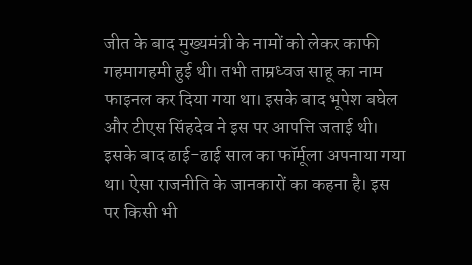जीत के बाद मुख्यमंत्री के नामों को लेकर काफी गहमागहमी हुई थी। तभी ताम्रध्वज साहू का नाम फाइनल कर दिया गया था। इसके बाद भूपेश बघेल और टीएस सिंहदेव ने इस पर आपत्ति जताई थी। इसके बाद ढाई-ढाई साल का फॉर्मूला अपनाया गया था। ऐसा राजनीति के जानकारों का कहना है। इस पर किसी भी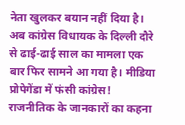नेता खुलकर बयान नहीं दिया है। अब कांग्रेस विधायक के दिल्ली दौरे से ढाई-ढाई साल का मामला एक बार फिर सामने आ गया है। मीडिया प्रोपेगेंडा में फंसी कांग्रेस! राजनीतिक के जानकारों का कहना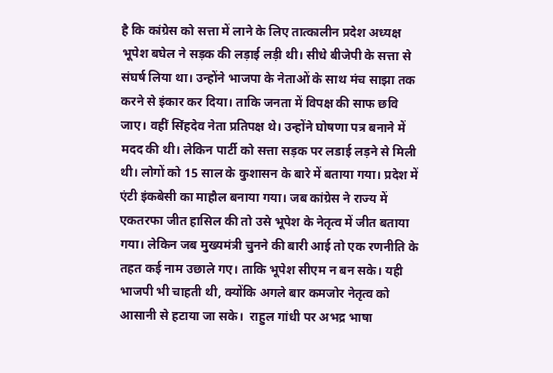है कि कांग्रेस को सत्ता में लाने के लिए तात्कालीन प्रदेश अध्यक्ष भूपेश बघेल ने सड़क की लड़ाई लड़ी थी। सीधे बीजेपी के सत्ता से संघर्ष लिया था। उन्होंने भाजपा के नेताओं के साथ मंच साझा तक करने से इंकार कर दिया। ताकि जनता में विपक्ष की साफ छवि जाए। वहीं सिंहदेव नेता प्रतिपक्ष थे। उन्होंने घोषणा पत्र बनाने में मदद की थी। लेकिन पार्टी को सत्ता सड़क पर लडाई लड़ने से मिली थी। लोगों को 15 साल के कुशासन के बारे में बताया गया। प्रदेश में एंटी इंकबेसी का माहौल बनाया गया। जब कांग्रेस ने राज्य में एकतरफा जीत हासिल की तो उसे भूपेश के नेतृत्व में जीत बताया गया। लेकिन जब मुख्यमंत्री चुनने की बारी आई तो एक रणनीति के तहत कई नाम उछाले गए। ताकि भूपेश सीएम न बन सके। यही भाजपी भी चाहती थी, क्योंकि अगले बार कमजोर नेतृत्व को आसानी से हटाया जा सके।  राहुल गांधी पर अभद्र भाषा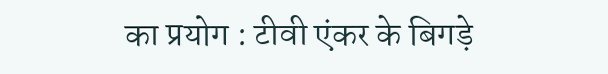का प्रयोग : टीवी एंकर के बिगड़े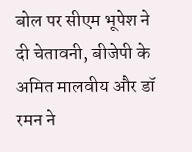बोल पर सीएम भूपेश ने दी चेतावनी, बीजेपी के अमित मालवीय और डॉ रमन ने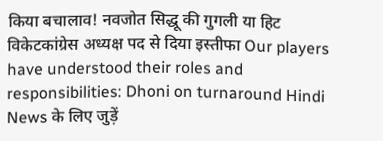किया बचालाव! नवजोत सिद्धू की गुगली या हिट विकेटकांग्रेस अध्यक्ष पद से दिया इस्तीफा Our players have understood their roles and responsibilities: Dhoni on turnaround Hindi News के लिए जुड़ें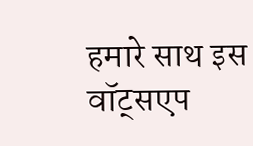हमारे साथ इस वॉट्सएप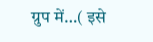ग्रुप में…( इसे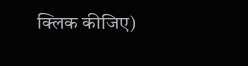क्लिक कीजिए)